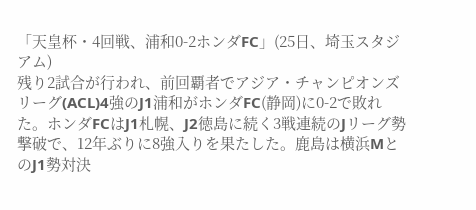「天皇杯・4回戦、浦和0-2ホンダFC」(25日、埼玉スタジアム)
残り2試合が行われ、前回覇者でアジア・チャンピオンズリーグ(ACL)4強のJ1浦和がホンダFC(静岡)に0-2で敗れた。ホンダFCはJ1札幌、J2徳島に続く3戦連続のJリーグ勢撃破で、12年ぶりに8強入りを果たした。鹿島は横浜MとのJ1勢対決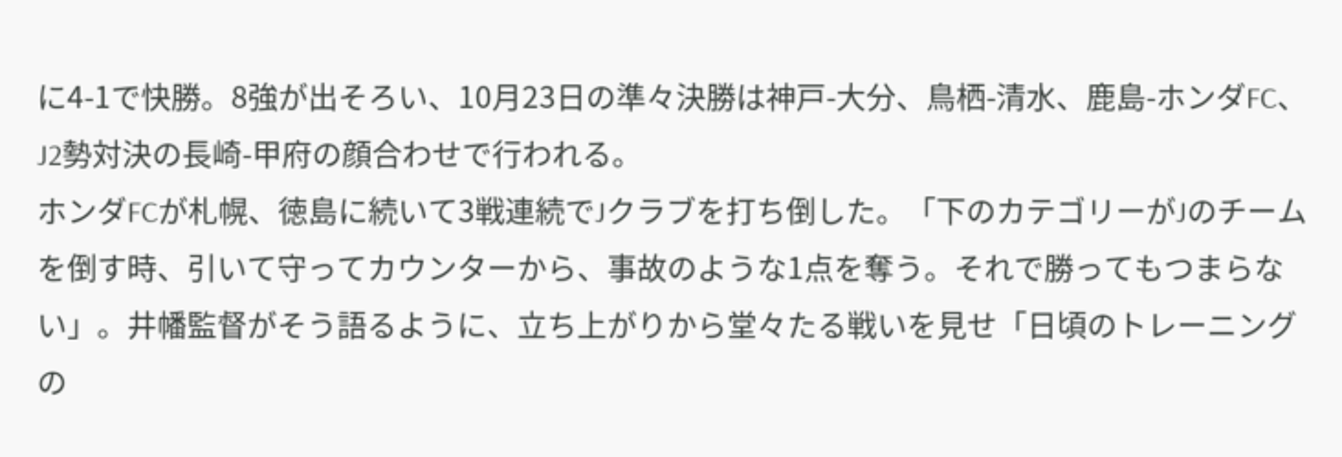に4-1で快勝。8強が出そろい、10月23日の準々決勝は神戸-大分、鳥栖-清水、鹿島-ホンダFC、J2勢対決の長崎-甲府の顔合わせで行われる。
ホンダFCが札幌、徳島に続いて3戦連続でJクラブを打ち倒した。「下のカテゴリーがJのチームを倒す時、引いて守ってカウンターから、事故のような1点を奪う。それで勝ってもつまらない」。井幡監督がそう語るように、立ち上がりから堂々たる戦いを見せ「日頃のトレーニングの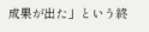成果が出た」という終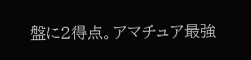盤に2得点。アマチュア最強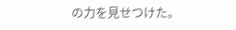の力を見せつけた。